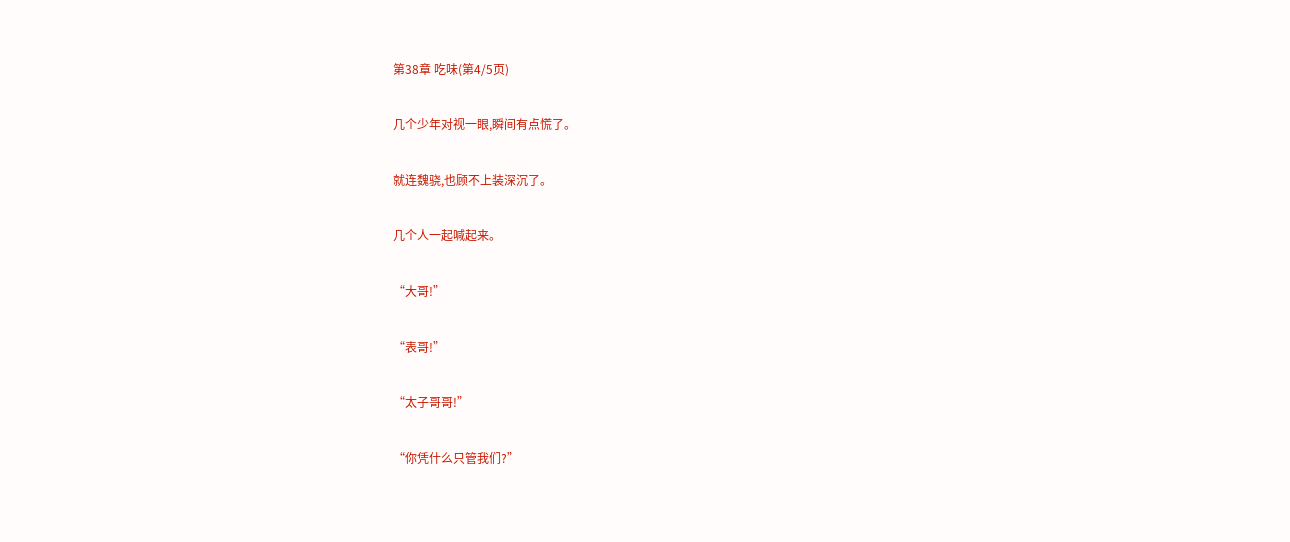第38章 吃味(第4/5页)

几个少年对视一眼,瞬间有点慌了。

就连魏骁,也顾不上装深沉了。

几个人一起喊起来。

“大哥!”

“表哥!”

“太子哥哥!”

“你凭什么只管我们?”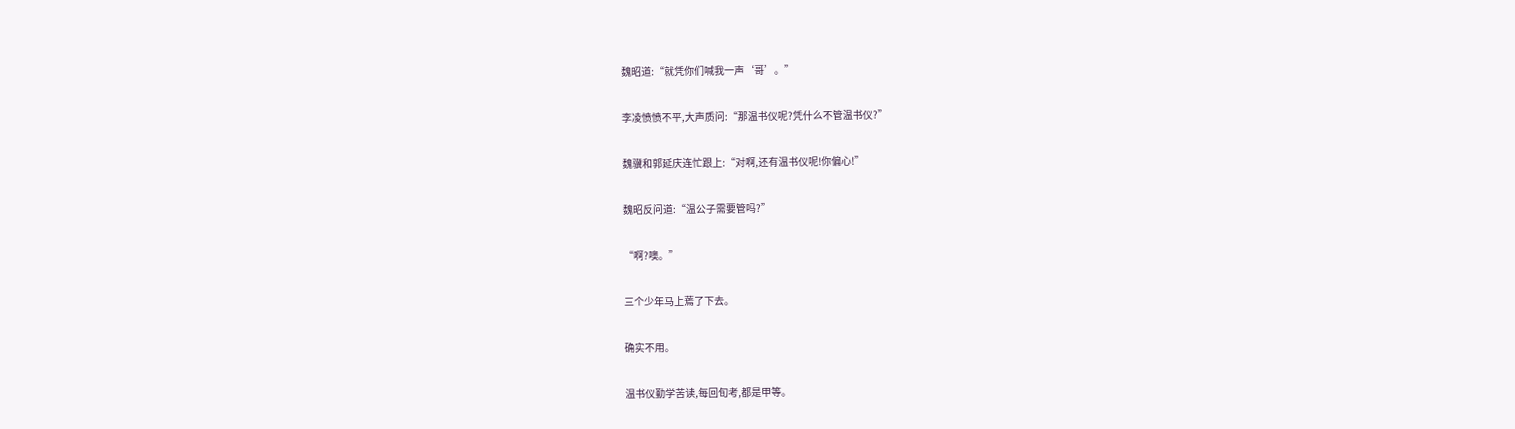魏昭道:“就凭你们喊我一声‘哥’。”

李凌愤愤不平,大声质问:“那温书仪呢?凭什么不管温书仪?”

魏骥和郭延庆连忙跟上:“对啊,还有温书仪呢!你偏心!”

魏昭反问道:“温公子需要管吗?”

“啊?噢。”

三个少年马上蔫了下去。

确实不用。

温书仪勤学苦读,每回旬考,都是甲等。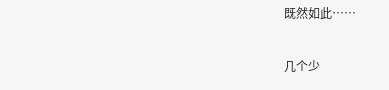既然如此……

几个少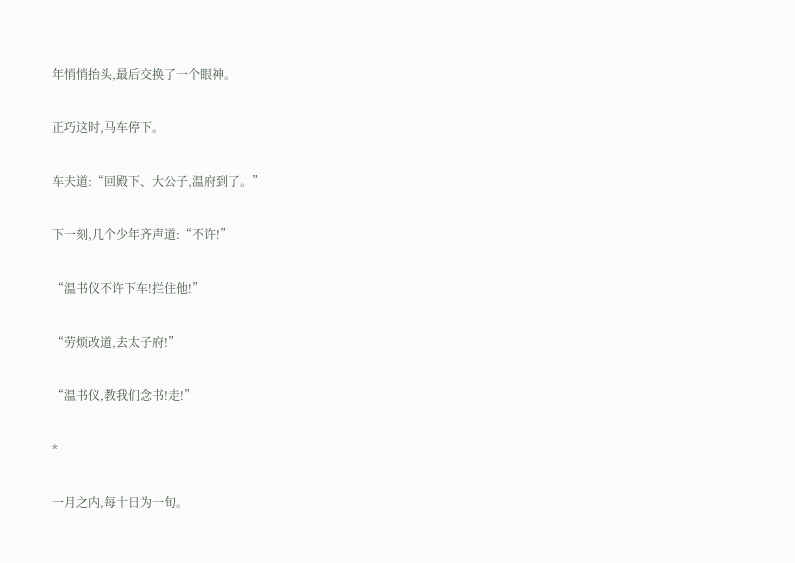年悄悄抬头,最后交换了一个眼神。

正巧这时,马车停下。

车夫道:“回殿下、大公子,温府到了。”

下一刻,几个少年齐声道:“不许!”

“温书仪不许下车!拦住他!”

“劳烦改道,去太子府!”

“温书仪,教我们念书!走!”

*

一月之内,每十日为一旬。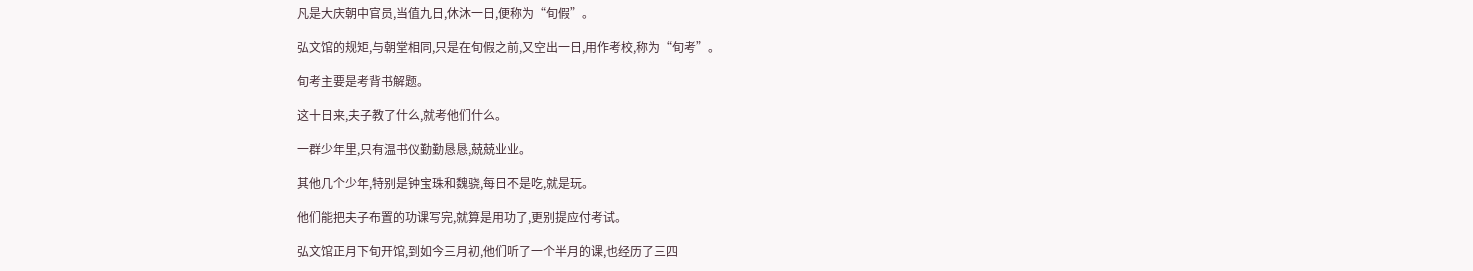凡是大庆朝中官员,当值九日,休沐一日,便称为“旬假”。

弘文馆的规矩,与朝堂相同,只是在旬假之前,又空出一日,用作考校,称为“旬考”。

旬考主要是考背书解题。

这十日来,夫子教了什么,就考他们什么。

一群少年里,只有温书仪勤勤恳恳,兢兢业业。

其他几个少年,特别是钟宝珠和魏骁,每日不是吃,就是玩。

他们能把夫子布置的功课写完,就算是用功了,更别提应付考试。

弘文馆正月下旬开馆,到如今三月初,他们听了一个半月的课,也经历了三四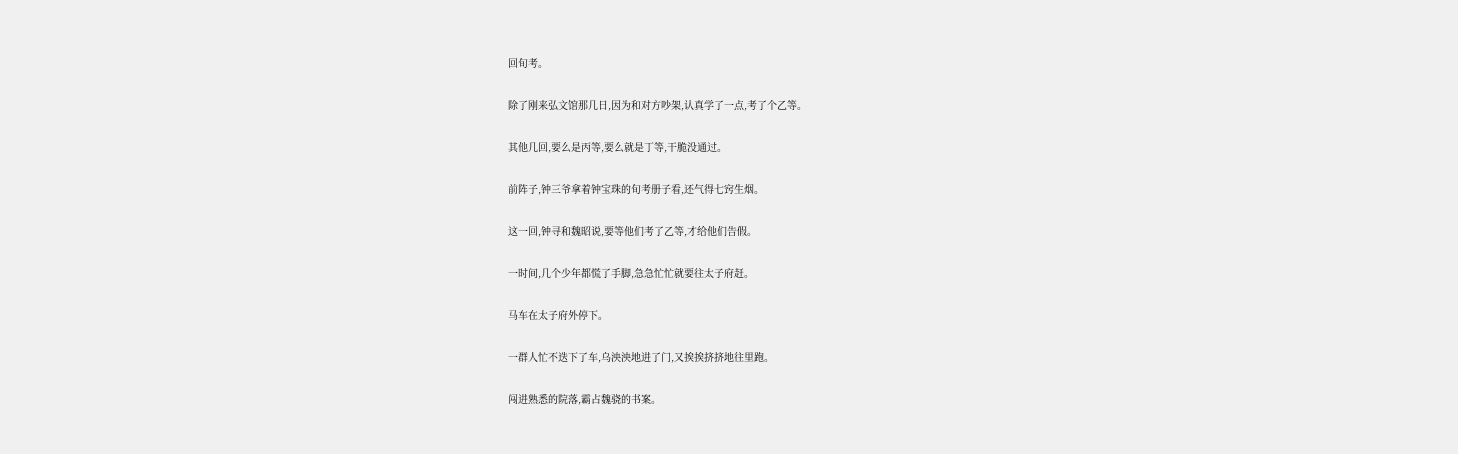回旬考。

除了刚来弘文馆那几日,因为和对方吵架,认真学了一点,考了个乙等。

其他几回,要么是丙等,要么就是丁等,干脆没通过。

前阵子,钟三爷拿着钟宝珠的旬考册子看,还气得七窍生烟。

这一回,钟寻和魏昭说,要等他们考了乙等,才给他们告假。

一时间,几个少年都慌了手脚,急急忙忙就要往太子府赶。

马车在太子府外停下。

一群人忙不迭下了车,乌泱泱地进了门,又挨挨挤挤地往里跑。

闯进熟悉的院落,霸占魏骁的书案。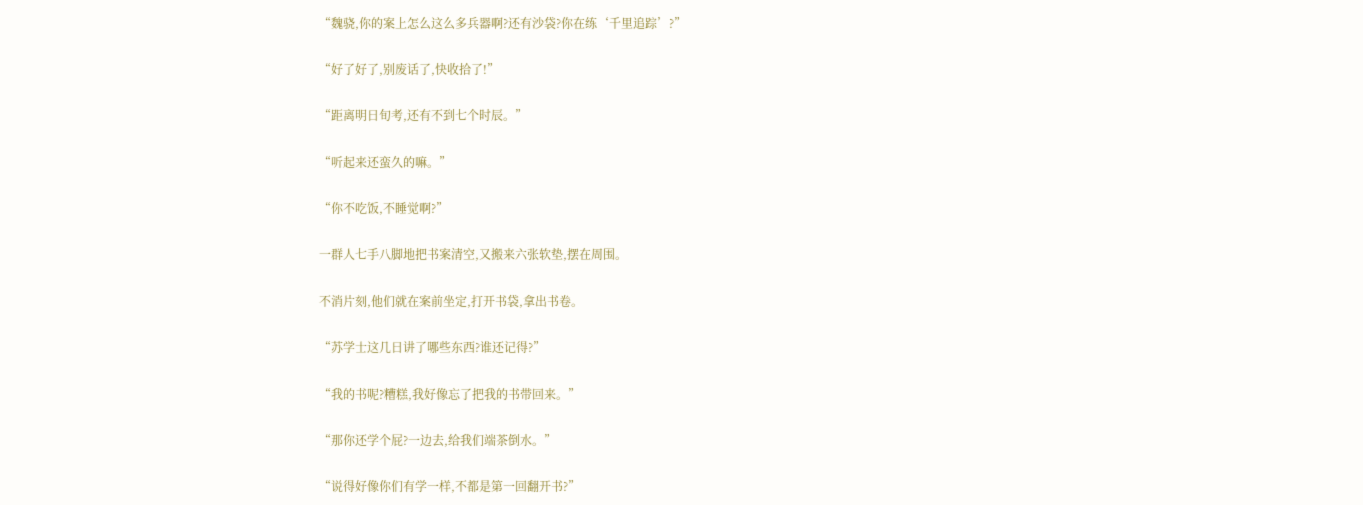“魏骁,你的案上怎么这么多兵器啊?还有沙袋?你在练‘千里追踪’?”

“好了好了,别废话了,快收拾了!”

“距离明日旬考,还有不到七个时辰。”

“听起来还蛮久的嘛。”

“你不吃饭,不睡觉啊?”

一群人七手八脚地把书案清空,又搬来六张软垫,摆在周围。

不消片刻,他们就在案前坐定,打开书袋,拿出书卷。

“苏学士这几日讲了哪些东西?谁还记得?”

“我的书呢?糟糕,我好像忘了把我的书带回来。”

“那你还学个屁?一边去,给我们端茶倒水。”

“说得好像你们有学一样,不都是第一回翻开书?”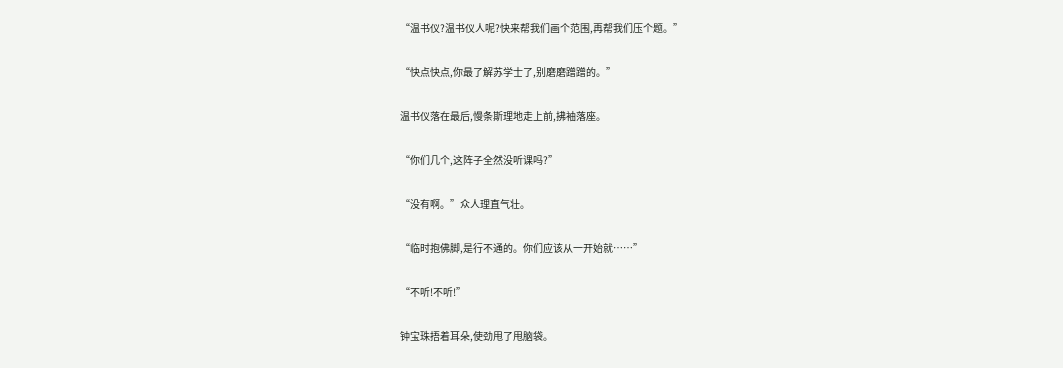“温书仪?温书仪人呢?快来帮我们画个范围,再帮我们压个题。”

“快点快点,你最了解苏学士了,别磨磨蹭蹭的。”

温书仪落在最后,慢条斯理地走上前,拂袖落座。

“你们几个,这阵子全然没听课吗?”

“没有啊。”众人理直气壮。

“临时抱佛脚,是行不通的。你们应该从一开始就……”

“不听!不听!”

钟宝珠捂着耳朵,使劲甩了甩脑袋。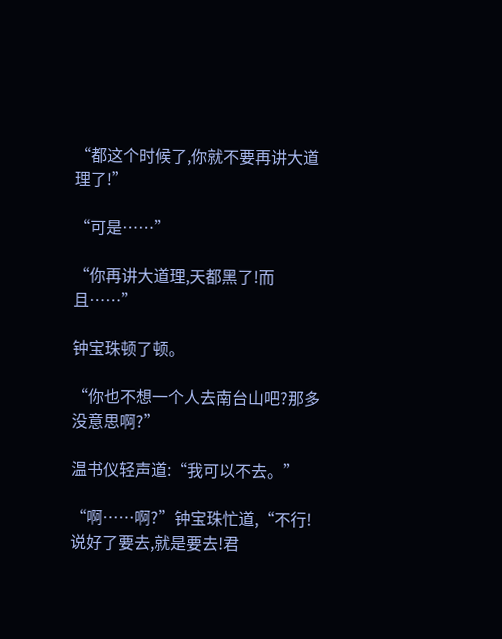“都这个时候了,你就不要再讲大道理了!”

“可是……”

“你再讲大道理,天都黑了!而且……”

钟宝珠顿了顿。

“你也不想一个人去南台山吧?那多没意思啊?”

温书仪轻声道:“我可以不去。”

“啊……啊?”钟宝珠忙道,“不行!说好了要去,就是要去!君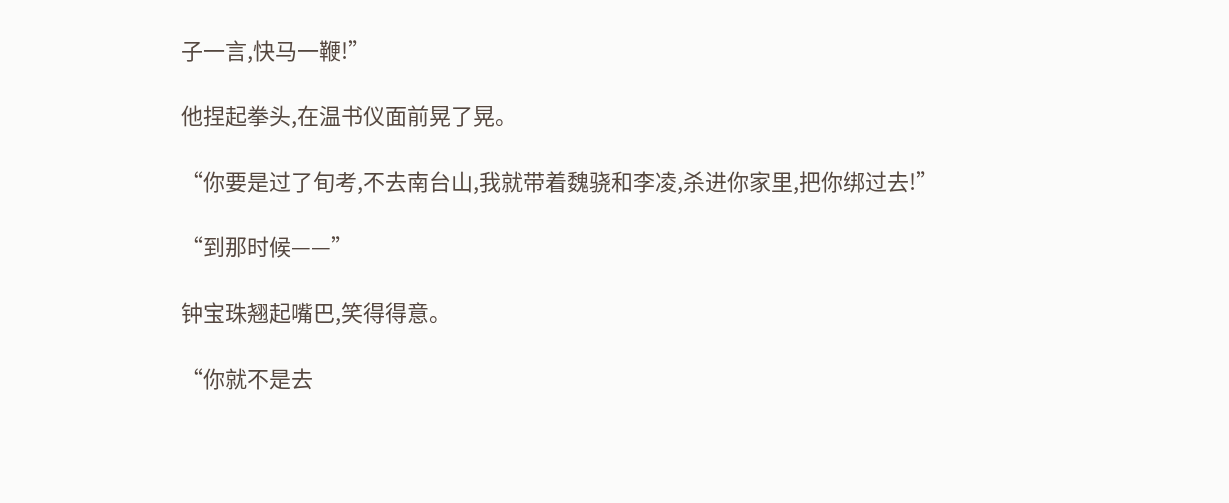子一言,快马一鞭!”

他捏起拳头,在温书仪面前晃了晃。

“你要是过了旬考,不去南台山,我就带着魏骁和李凌,杀进你家里,把你绑过去!”

“到那时候——”

钟宝珠翘起嘴巴,笑得得意。

“你就不是去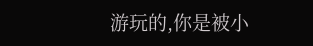游玩的,你是被小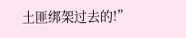土匪绑架过去的!”